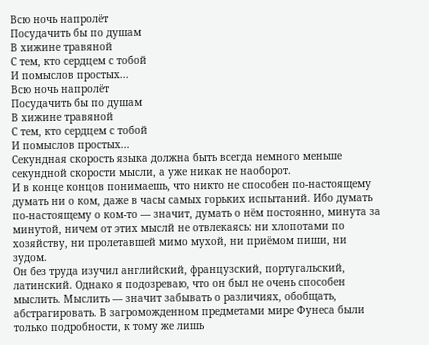Всю ночь напролёт
Посудачить бы по душам
В хижине травяной
С тем, кто сердцем с тобой
И помыслов простых...
Всю ночь напролёт
Посудачить бы по душам
В хижине травяной
С тем, кто сердцем с тобой
И помыслов простых...
Секундная скорость языка должна быть всегда немного меньше секундной скорости мысли, а уже никак не наоборот.
И в конце концов понимаешь, что никто не способен по-настоящему думать ни о ком, даже в часы самых горьких испытаний. Ибо думать по-настоящему о ком-то — значит, думать о нём постоянно, минута за минутой, ничем от этих мыслй не отвлекаясь: ни хлопотами по хозяйству, ни пролетавшей мимо мухой, ни приёмом пиши, ни зудом.
Он без труда изучил английский, французский, португальский, латинский. Однако я подозреваю, что он был не очень способен мыслить. Мыслить — значит забывать о различиях, обобщать, абстрагировать. В загроможденном предметами мире Фунеса были только подробности, к тому же лишь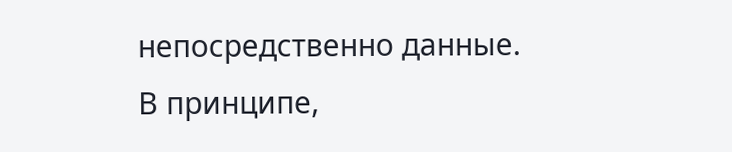непосредственно данные.
В принципе,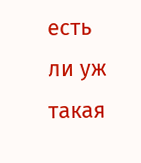есть ли уж такая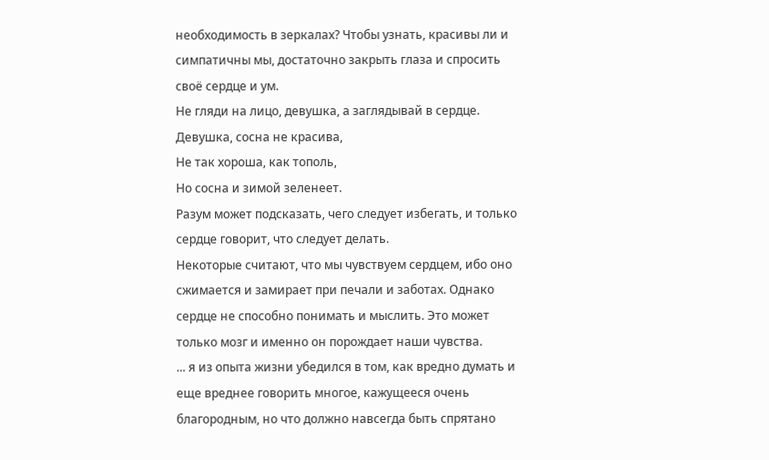необходимость в зеркалах? Чтобы узнать, красивы ли и симпатичны мы, достаточно закрыть глаза и спросить своё сердце и ум.
Не гляди на лицо, девушка, а заглядывай в сердце.
Девушка, сосна не красива,
Не так хороша, как тополь,
Но сосна и зимой зеленеет.
Разум может подсказать, чего следует избегать, и только сердце говорит, что следует делать.
Некоторые считают, что мы чувствуем сердцем, ибо оно сжимается и замирает при печали и заботах. Однако сердце не способно понимать и мыслить. Это может только мозг и именно он порождает наши чувства.
... я из опыта жизни убедился в том, как вредно думать и еще вреднее говорить многое, кажущееся очень благородным, но что должно навсегда быть спрятано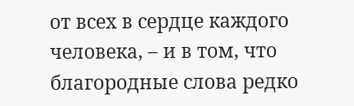от всех в сердце каждого человека, – и в том, что благородные слова редко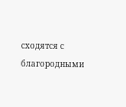сходятся с благородными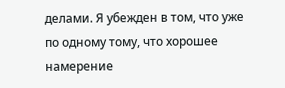делами. Я убежден в том, что уже по одному тому, что хорошее намерение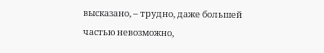высказано, – трудно, даже большей частью невозможно,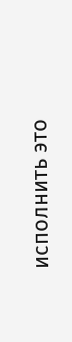исполнить это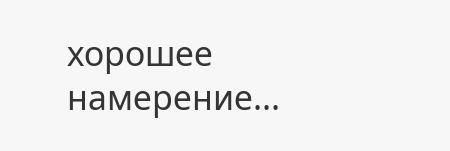хорошее намерение...